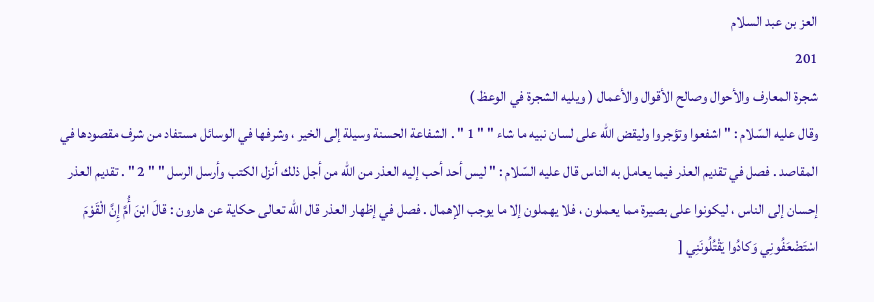العز بن عبد السلام
201
شجرة المعارف والأحوال وصالح الأقوال والأعمال ( ويليه الشجرة في الوعظ )
وقال عليه السّلام : " اشفعوا وتؤجروا وليقض اللّه على لسان نبيه ما شاء " " 1 " . الشفاعة الحسنة وسيلة إلى الخير ، وشرفها في الوسائل مستفاد من شرف مقصودها في المقاصد . فصل في تقديم العذر فيما يعامل به الناس قال عليه السّلام : " ليس أحد أحب إليه العذر من اللّه من أجل ذلك أنزل الكتب وأرسل الرسل " " 2 " . تقديم العذر إحسان إلى الناس ، ليكونوا على بصيرة مما يعملون ، فلا يهملون إلا ما يوجب الإهمال . فصل في إظهار العذر قال اللّه تعالى حكاية عن هارون : قالَ ابْنَ أُمَّ إِنَّ الْقَوْمَ اسْتَضْعَفُونِي وَكادُوا يَقْتُلُونَنِي [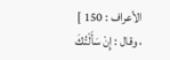الأعراف : 150 ] ، وقال : إِنْ سَأَلْتُكَ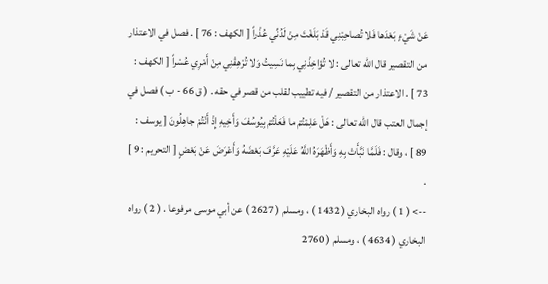عَنْ شَيْءٍ بَعْدَها فَلا تُصاحِبْنِي قَدْ بَلَغْتَ مِنْ لَدُنِّي عُذْراً [ الكهف : 76 ] . فصل في الاعتذار من التقصير قال اللّه تعالى : لا تُؤاخِذْنِي بِما نَسِيتُ وَلا تُرْهِقْنِي مِنْ أَمْرِي عُسْراً [ الكهف : 73 ] . الاعتذار من التقصير / فيه تطييب لقلب من قصر في حقه . ( ق 66 - ب ) فصل في إجمال العتب قال اللّه تعالى : هَلْ عَلِمْتُمْ ما فَعَلْتُمْ بِيُوسُفَ وَأَخِيهِ إِذْ أَنْتُمْ جاهِلُونَ [ يوسف : 89 ] ، وقال : فَلَمَّا نَبَّأَتْ بِهِ وَأَظْهَرَهُ اللَّهُ عَلَيْهِ عَرَّفَ بَعْضَهُ وَأَعْرَضَ عَنْ بَعْضٍ [ التحريم : 9 ] .
--> ( 1 ) رواه البخاري ( 1432 ) ، ومسلم ( 2627 ) عن أبي موسى مرفوعا . ( 2 ) رواه البخاري ( 4634 ) ، ومسلم ( 2760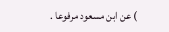) عن ابن مسعود مرفوعا .